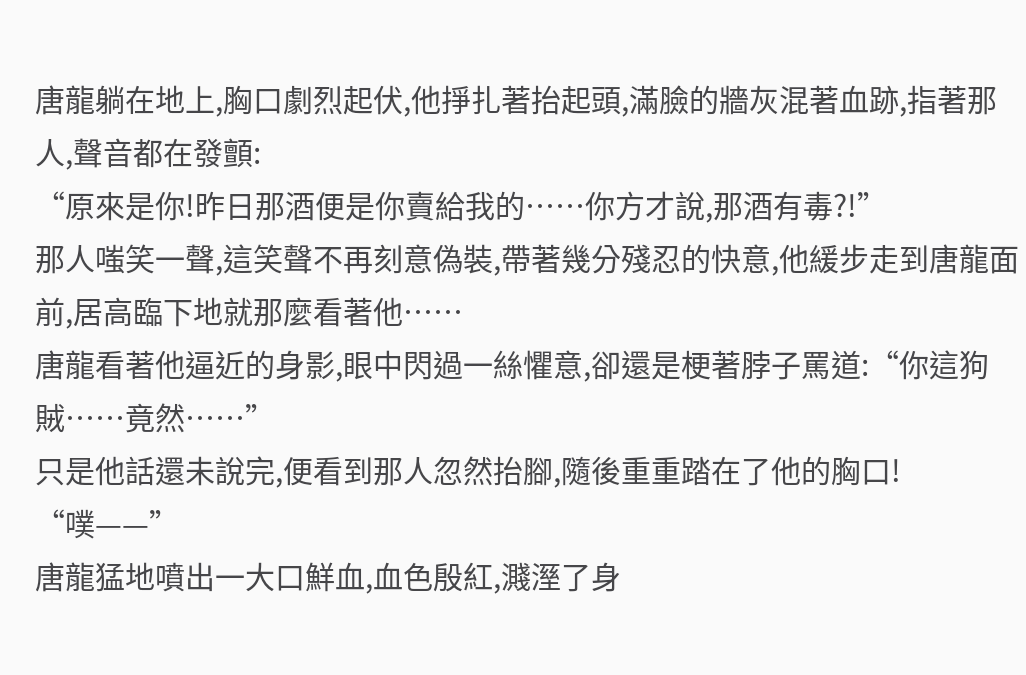唐龍躺在地上,胸口劇烈起伏,他掙扎著抬起頭,滿臉的牆灰混著血跡,指著那人,聲音都在發顫:
“原來是你!昨日那酒便是你賣給我的……你方才說,那酒有毒?!”
那人嗤笑一聲,這笑聲不再刻意偽裝,帶著幾分殘忍的快意,他緩步走到唐龍面前,居高臨下地就那麼看著他……
唐龍看著他逼近的身影,眼中閃過一絲懼意,卻還是梗著脖子罵道:“你這狗賊……竟然……”
只是他話還未說完,便看到那人忽然抬腳,隨後重重踏在了他的胸口!
“噗——”
唐龍猛地噴出一大口鮮血,血色殷紅,濺溼了身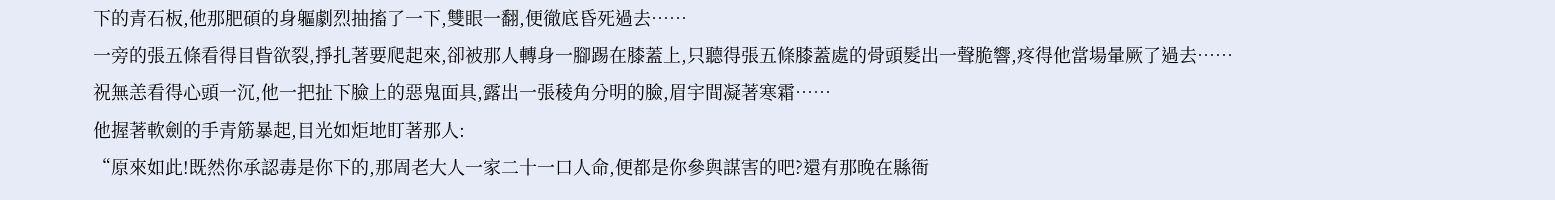下的青石板,他那肥碩的身軀劇烈抽搐了一下,雙眼一翻,便徹底昏死過去……
一旁的張五條看得目眥欲裂,掙扎著要爬起來,卻被那人轉身一腳踢在膝蓋上,只聽得張五條膝蓋處的骨頭髮出一聲脆響,疼得他當場暈厥了過去……
祝無恙看得心頭一沉,他一把扯下臉上的惡鬼面具,露出一張稜角分明的臉,眉宇間凝著寒霜……
他握著軟劍的手青筋暴起,目光如炬地盯著那人:
“原來如此!既然你承認毒是你下的,那周老大人一家二十一口人命,便都是你參與謀害的吧?還有那晚在縣衙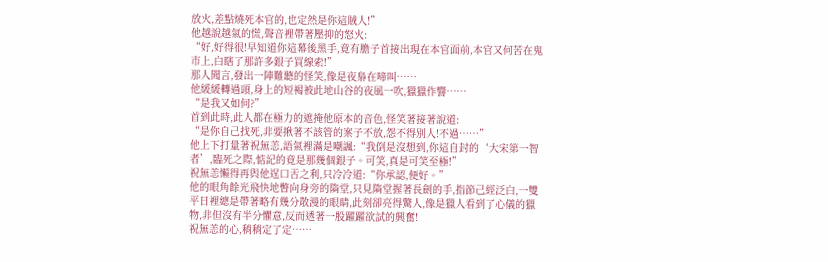放火,差點燒死本官的,也定然是你這賊人!”
他越說越氣的慌,聲音裡帶著壓抑的怒火:
“好,好得很!早知道你這幕後黑手,竟有膽子首接出現在本官面前,本官又何苦在鬼市上,白瞎了那許多銀子買線索!”
那人聞言,發出一陣難聽的怪笑,像是夜梟在啼叫……
他緩緩轉過頭,身上的短褐被此地山谷的夜風一吹,獵獵作響……
“是我又如何?”
首到此時,此人都在極力的遮掩他原本的音色,怪笑著接著說道:
“是你自己找死,非要揪著不該管的案子不放,怨不得別人!不過……”
他上下打量著祝無恙,語氣裡滿是嘲諷:“我倒是沒想到,你這自封的‘大宋第一智者’,臨死之際,惦記的竟是那幾個銀子。可笑,真是可笑至極!”
祝無恙懶得再與他逞口舌之利,只冷冷道:“你承認,便好。”
他的眼角餘光飛快地瞥向身旁的隋堂,只見隋堂握著長劍的手,指節己經泛白,一雙平日裡總是帶著略有幾分散漫的眼睛,此刻卻亮得驚人,像是獵人看到了心儀的獵物,非但沒有半分懼意,反而透著一股躍躍欲試的興奮!
祝無恙的心,稍稍定了定……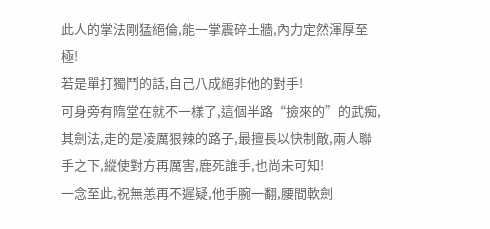此人的掌法剛猛絕倫,能一掌震碎土牆,內力定然渾厚至極!
若是單打獨鬥的話,自己八成絕非他的對手!
可身旁有隋堂在就不一樣了,這個半路“撿來的”的武痴,其劍法,走的是凌厲狠辣的路子,最擅長以快制敵,兩人聯手之下,縱使對方再厲害,鹿死誰手,也尚未可知!
一念至此,祝無恙再不遲疑,他手腕一翻,腰間軟劍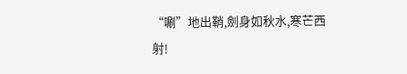“唰”地出鞘,劍身如秋水,寒芒西射!